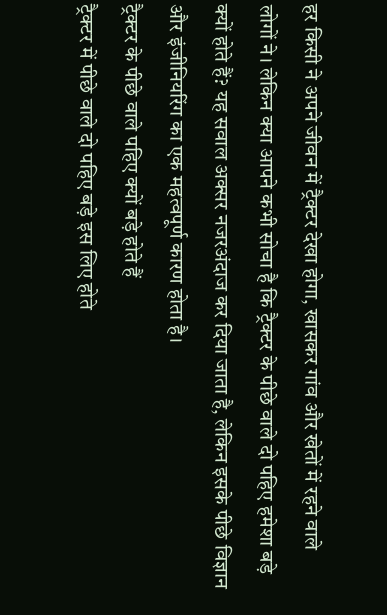हर किसी ने अपने जीवन में ट्रैक्टर देखा होगा, खासकर गांव और खेतों में रहने वाले लोगों ने। लेकिन क्या आपने कभी सोचा है कि ट्रैक्टर के पीछे वाले दो पहिए हमेशा बड़े क्यों होते हैं? यह सवाल अक्सर नजरअंदाज कर दिया जाता है, लेकिन इसके पीछे विज्ञान और इंजीनियरिंग का एक महत्वपूर्ण कारण होता है।
ट्रैक्टर के पीछे वाले पहिए क्यों बड़े होते हैं
ट्रैक्टर में पीछे वाले दो पहिए बड़े इस लिए होते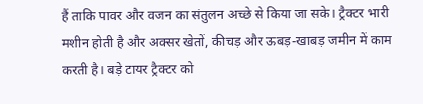हैं ताकि पावर और वजन का संतुलन अच्छे से किया जा सके। ट्रैक्टर भारी मशीन होती है और अक्सर खेतों, कीचड़ और ऊबड़-खाबड़ जमीन में काम करती है। बड़े टायर ट्रैक्टर को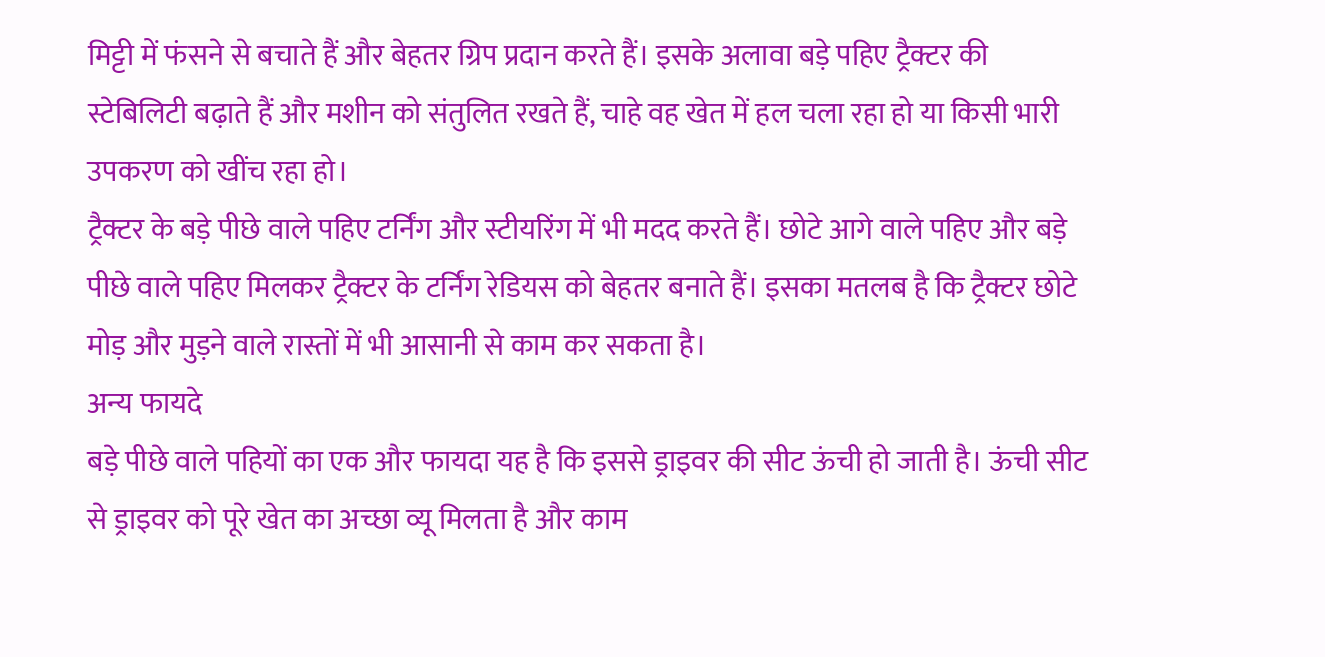मिट्टी में फंसने से बचाते हैं और बेहतर ग्रिप प्रदान करते हैं। इसके अलावा बड़े पहिए ट्रैक्टर की स्टेबिलिटी बढ़ाते हैं और मशीन को संतुलित रखते हैं, चाहे वह खेत में हल चला रहा हो या किसी भारी उपकरण को खींच रहा हो।
ट्रैक्टर के बड़े पीछे वाले पहिए टर्निंग और स्टीयरिंग में भी मदद करते हैं। छोटे आगे वाले पहिए और बड़े पीछे वाले पहिए मिलकर ट्रैक्टर के टर्निंग रेडियस को बेहतर बनाते हैं। इसका मतलब है कि ट्रैक्टर छोटे मोड़ और मुड़ने वाले रास्तों में भी आसानी से काम कर सकता है।
अन्य फायदे
बड़े पीछे वाले पहियों का एक और फायदा यह है कि इससे ड्राइवर की सीट ऊंची हो जाती है। ऊंची सीट से ड्राइवर को पूरे खेत का अच्छा व्यू मिलता है और काम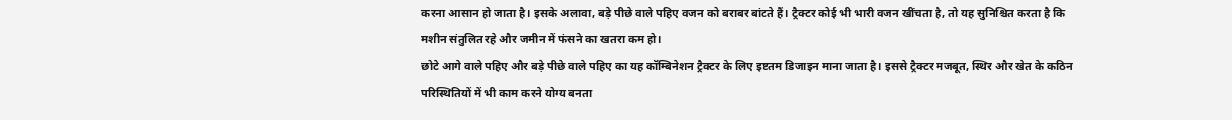करना आसान हो जाता है। इसके अलावा, बड़े पीछे वाले पहिए वजन को बराबर बांटते हैं। ट्रैक्टर कोई भी भारी वजन खींचता है, तो यह सुनिश्चित करता है कि मशीन संतुलित रहे और जमीन में फंसने का खतरा कम हो।
छोटे आगे वाले पहिए और बड़े पीछे वाले पहिए का यह कॉम्बिनेशन ट्रैक्टर के लिए इष्टतम डिजाइन माना जाता है। इससे ट्रैक्टर मजबूत, स्थिर और खेत के कठिन परिस्थितियों में भी काम करने योग्य बनता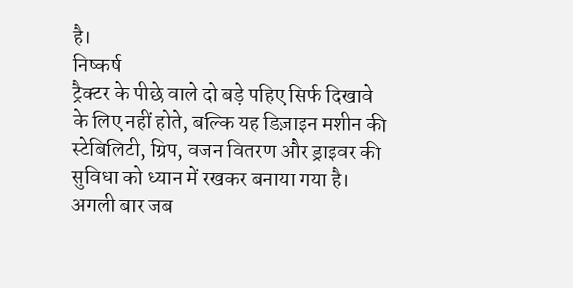है।
निष्कर्ष
ट्रैक्टर के पीछे वाले दो बड़े पहिए सिर्फ दिखावे के लिए नहीं होते, बल्कि यह डिज़ाइन मशीन की स्टेबिलिटी, ग्रिप, वजन वितरण और ड्राइवर की सुविधा को ध्यान में रखकर बनाया गया है। अगली बार जब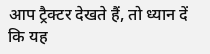आप ट्रैक्टर देखते हैं, तो ध्यान दें कि यह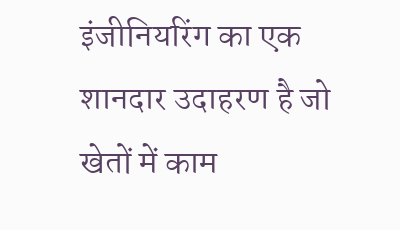इंजीनियरिंग का एक शानदार उदाहरण है जो खेतों में काम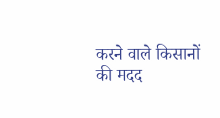करने वाले किसानों की मदद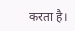करता है।